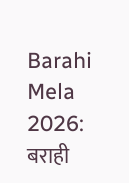Barahi Mela 2026: बराही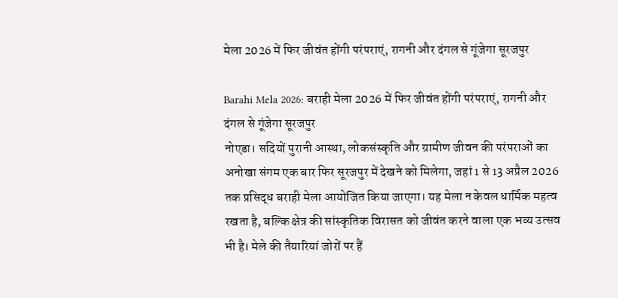मेला 2026 में फिर जीवंत होंगी परंपराएं, रागनी और दंगल से गूंजेगा सूरजपुर

Barahi Mela 2026: बराही मेला 2026 में फिर जीवंत होंगी परंपराएं, रागनी और दंगल से गूंजेगा सूरजपुर
नोएडा। सदियों पुरानी आस्था, लोकसंस्कृति और ग्रामीण जीवन की परंपराओं का अनोखा संगम एक बार फिर सूरजपुर में देखने को मिलेगा, जहां 1 से 13 अप्रैल 2026 तक प्रसिद्ध बराही मेला आयोजित किया जाएगा। यह मेला न केवल धार्मिक महत्व रखता है, बल्कि क्षेत्र की सांस्कृतिक विरासत को जीवंत करने वाला एक भव्य उत्सव भी है। मेले की तैयारियां जोरों पर हैं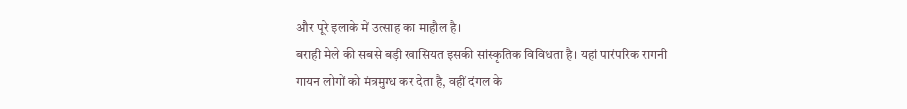और पूरे इलाके में उत्साह का माहौल है।
बराही मेले की सबसे बड़ी खासियत इसकी सांस्कृतिक विविधता है। यहां पारंपरिक रागनी गायन लोगों को मंत्रमुग्ध कर देता है, वहीं दंगल के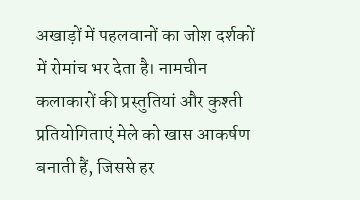अखाड़ों में पहलवानों का जोश दर्शकों में रोमांच भर देता है। नामचीन कलाकारों की प्रस्तुतियां और कुश्ती प्रतियोगिताएं मेले को खास आकर्षण बनाती हैं, जिससे हर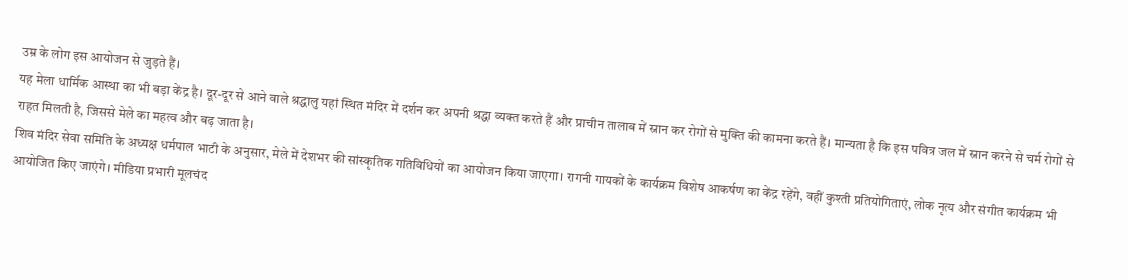उम्र के लोग इस आयोजन से जुड़ते हैं।
यह मेला धार्मिक आस्था का भी बड़ा केंद्र है। दूर-दूर से आने वाले श्रद्धालु यहां स्थित मंदिर में दर्शन कर अपनी श्रद्धा व्यक्त करते हैं और प्राचीन तालाब में स्नान कर रोगों से मुक्ति की कामना करते हैं। मान्यता है कि इस पवित्र जल में स्नान करने से चर्म रोगों से राहत मिलती है, जिससे मेले का महत्व और बढ़ जाता है।
शिव मंदिर सेवा समिति के अध्यक्ष धर्मपाल भाटी के अनुसार, मेले में देशभर की सांस्कृतिक गतिविधियों का आयोजन किया जाएगा। रागनी गायकों के कार्यक्रम विशेष आकर्षण का केंद्र रहेंगे, वहीं कुश्ती प्रतियोगिताएं, लोक नृत्य और संगीत कार्यक्रम भी आयोजित किए जाएंगे। मीडिया प्रभारी मूलचंद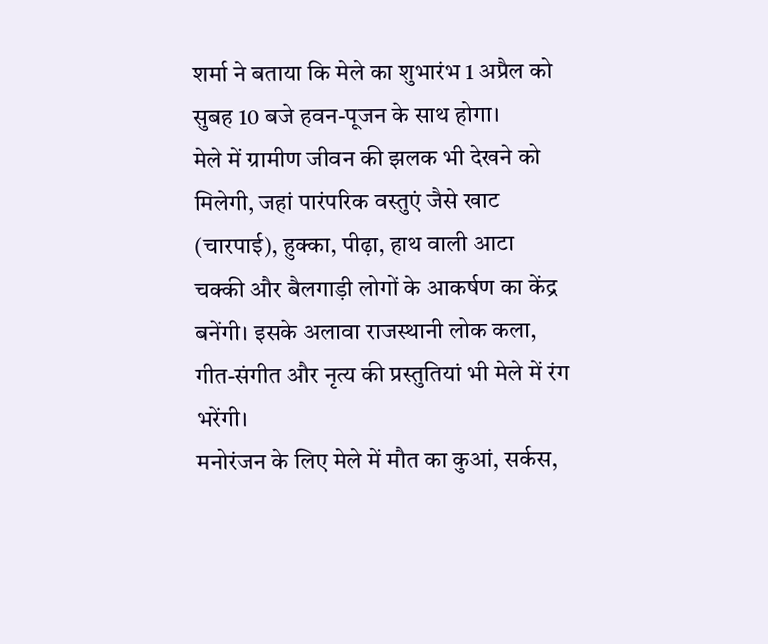शर्मा ने बताया कि मेले का शुभारंभ 1 अप्रैल को सुबह 10 बजे हवन-पूजन के साथ होगा।
मेले में ग्रामीण जीवन की झलक भी देखने को मिलेगी, जहां पारंपरिक वस्तुएं जैसे खाट (चारपाई), हुक्का, पीढ़ा, हाथ वाली आटा चक्की और बैलगाड़ी लोगों के आकर्षण का केंद्र बनेंगी। इसके अलावा राजस्थानी लोक कला, गीत-संगीत और नृत्य की प्रस्तुतियां भी मेले में रंग भरेंगी।
मनोरंजन के लिए मेले में मौत का कुआं, सर्कस,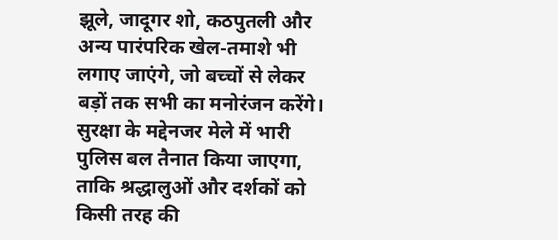झूले, जादूगर शो, कठपुतली और अन्य पारंपरिक खेल-तमाशे भी लगाए जाएंगे, जो बच्चों से लेकर बड़ों तक सभी का मनोरंजन करेंगे। सुरक्षा के मद्देनजर मेले में भारी पुलिस बल तैनात किया जाएगा, ताकि श्रद्धालुओं और दर्शकों को किसी तरह की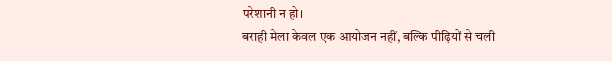परेशानी न हो।
बराही मेला केवल एक आयोजन नहीं, बल्कि पीढ़ियों से चली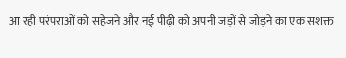आ रही परंपराओं को सहेजने और नई पीढ़ी को अपनी जड़ों से जोड़ने का एक सशक्त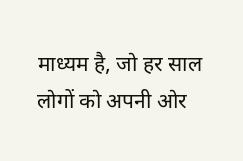माध्यम है, जो हर साल लोगों को अपनी ओर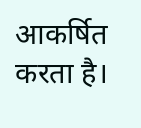आकर्षित करता है।